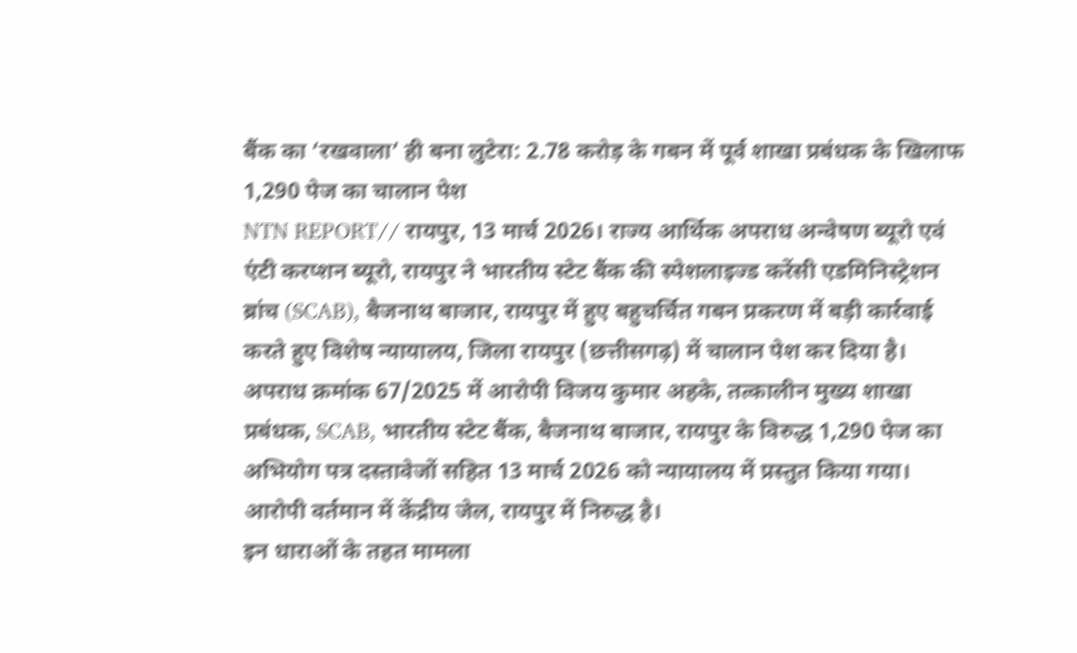बैंक का ‘रखवाला’ ही बना लुटेरा: 2.78 करोड़ के गबन में पूर्व शाखा प्रबंधक के खिलाफ 1,290 पेज का चालान पेश
NTN REPORT// रायपुर, 13 मार्च 2026। राज्य आर्थिक अपराध अन्वेषण ब्यूरो एवं एंटी करप्शन ब्यूरो, रायपुर ने भारतीय स्टेट बैंक की स्पेशलाइज्ड करेंसी एडमिनिस्ट्रेशन ब्रांच (SCAB), बैजनाथ बाजार, रायपुर में हुए बहुचर्चित गबन प्रकरण में बड़ी कार्रवाई करते हुए विशेष न्यायालय, जिला रायपुर (छत्तीसगढ़) में चालान पेश कर दिया है।
अपराध क्रमांक 67/2025 में आरोपी विजय कुमार अहके, तत्कालीन मुख्य शाखा प्रबंधक, SCAB, भारतीय स्टेट बैंक, बैजनाथ बाजार, रायपुर के विरुद्ध 1,290 पेज का अभियोग पत्र दस्तावेजों सहित 13 मार्च 2026 को न्यायालय में प्रस्तुत किया गया। आरोपी वर्तमान में केंद्रीय जेल, रायपुर में निरुद्ध है।
इन धाराओं के तहत मामला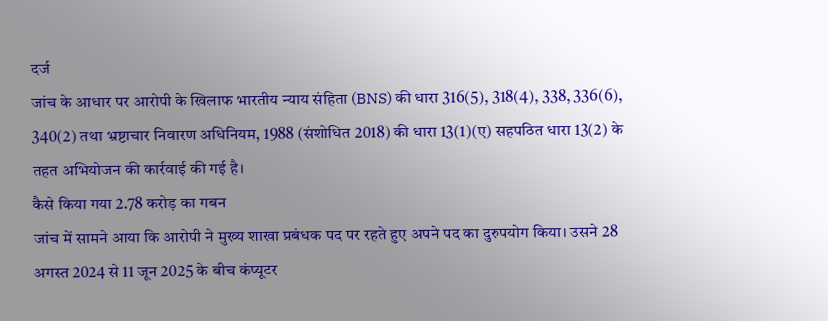दर्ज
जांच के आधार पर आरोपी के खिलाफ भारतीय न्याय संहिता (BNS) की धारा 316(5), 318(4), 338, 336(6), 340(2) तथा भ्रष्टाचार निवारण अधिनियम, 1988 (संशोधित 2018) की धारा 13(1)(ए) सहपठित धारा 13(2) के तहत अभियोजन की कार्रवाई की गई है।
कैसे किया गया 2.78 करोड़ का गबन
जांच में सामने आया कि आरोपी ने मुख्य शाखा प्रबंधक पद पर रहते हुए अपने पद का दुरुपयोग किया। उसने 28 अगस्त 2024 से 11 जून 2025 के बीच कंप्यूटर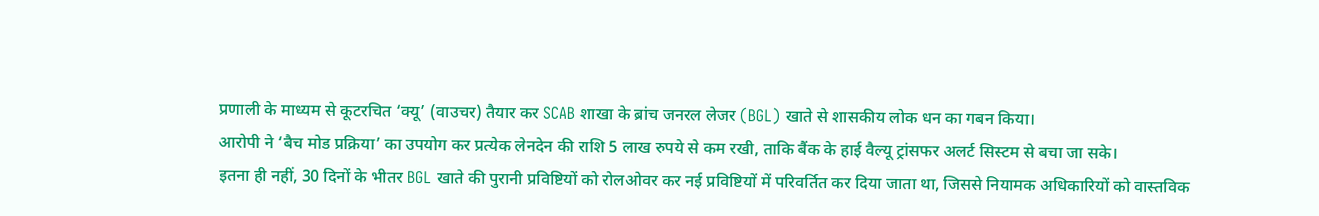प्रणाली के माध्यम से कूटरचित ‘क्यू’ (वाउचर) तैयार कर SCAB शाखा के ब्रांच जनरल लेजर (BGL) खाते से शासकीय लोक धन का गबन किया।
आरोपी ने ‘बैच मोड प्रक्रिया’ का उपयोग कर प्रत्येक लेनदेन की राशि 5 लाख रुपये से कम रखी, ताकि बैंक के हाई वैल्यू ट्रांसफर अलर्ट सिस्टम से बचा जा सके।
इतना ही नहीं, 30 दिनों के भीतर BGL खाते की पुरानी प्रविष्टियों को रोलओवर कर नई प्रविष्टियों में परिवर्तित कर दिया जाता था, जिससे नियामक अधिकारियों को वास्तविक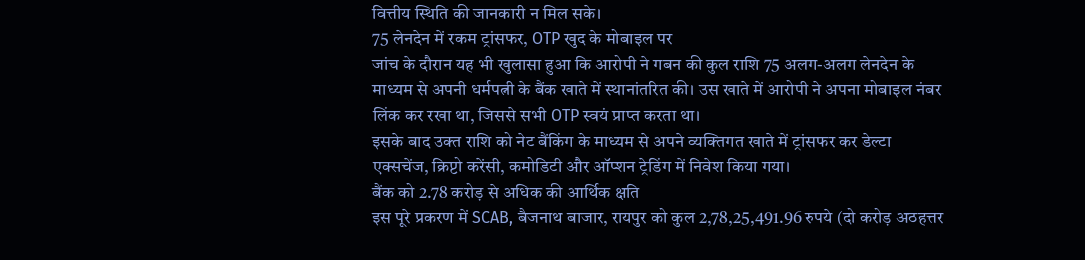वित्तीय स्थिति की जानकारी न मिल सके।
75 लेनदेन में रकम ट्रांसफर, OTP खुद के मोबाइल पर
जांच के दौरान यह भी खुलासा हुआ कि आरोपी ने गबन की कुल राशि 75 अलग-अलग लेनदेन के माध्यम से अपनी धर्मपत्नी के बैंक खाते में स्थानांतरित की। उस खाते में आरोपी ने अपना मोबाइल नंबर लिंक कर रखा था, जिससे सभी OTP स्वयं प्राप्त करता था।
इसके बाद उक्त राशि को नेट बैंकिंग के माध्यम से अपने व्यक्तिगत खाते में ट्रांसफर कर डेल्टा एक्सचेंज, क्रिप्टो करेंसी, कमोडिटी और ऑप्शन ट्रेडिंग में निवेश किया गया।
बैंक को 2.78 करोड़ से अधिक की आर्थिक क्षति
इस पूरे प्रकरण में SCAB, बैजनाथ बाजार, रायपुर को कुल 2,78,25,491.96 रुपये (दो करोड़ अठहत्तर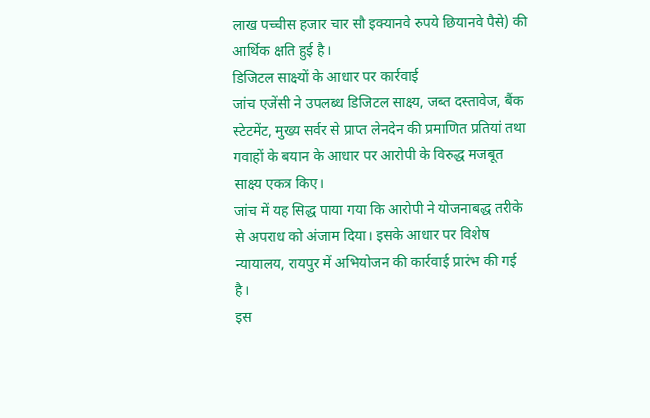लाख पच्चीस हजार चार सौ इक्यानवे रुपये छियानवे पैसे) की आर्थिक क्षति हुई है।
डिजिटल साक्ष्यों के आधार पर कार्रवाई
जांच एजेंसी ने उपलब्ध डिजिटल साक्ष्य, जब्त दस्तावेज, बैंक स्टेटमेंट, मुख्य सर्वर से प्राप्त लेनदेन की प्रमाणित प्रतियां तथा गवाहों के बयान के आधार पर आरोपी के विरुद्ध मजबूत साक्ष्य एकत्र किए।
जांच में यह सिद्ध पाया गया कि आरोपी ने योजनाबद्ध तरीके से अपराध को अंजाम दिया। इसके आधार पर विशेष न्यायालय, रायपुर में अभियोजन की कार्रवाई प्रारंभ की गई है।
इस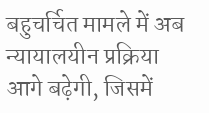बहुचर्चित मामले में अब न्यायालयीन प्रक्रिया आगे बढ़ेगी, जिसमें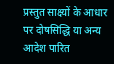प्रस्तुत साक्ष्यों के आधार पर दोषसिद्धि या अन्य आदेश पारित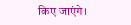किए जाएंगे।